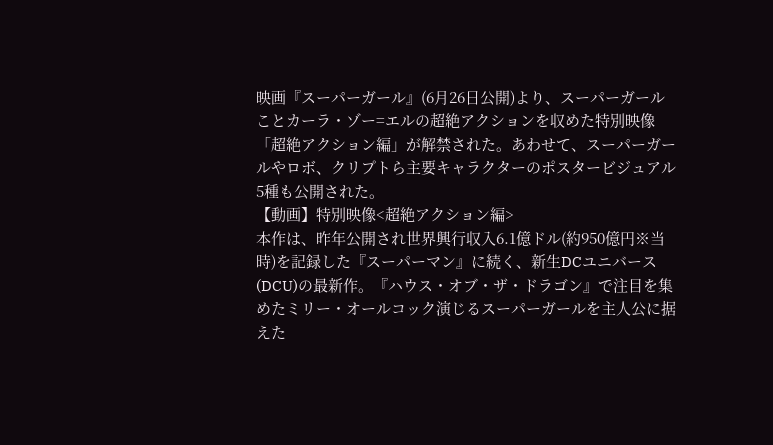映画『スーパーガール』(6月26日公開)より、スーパーガールことカーラ・ゾー=エルの超絶アクションを収めた特別映像「超絶アクション編」が解禁された。あわせて、スーパーガールやロボ、クリプトら主要キャラクターのポスタービジュアル5種も公開された。
【動画】特別映像<超絶アクション編>
本作は、昨年公開され世界興行収入6.1億ドル(約950億円※当時)を記録した『スーパーマン』に続く、新生DCユニバース(DCU)の最新作。『ハウス・オブ・ザ・ドラゴン』で注目を集めたミリー・オールコック演じるスーパーガールを主人公に据えた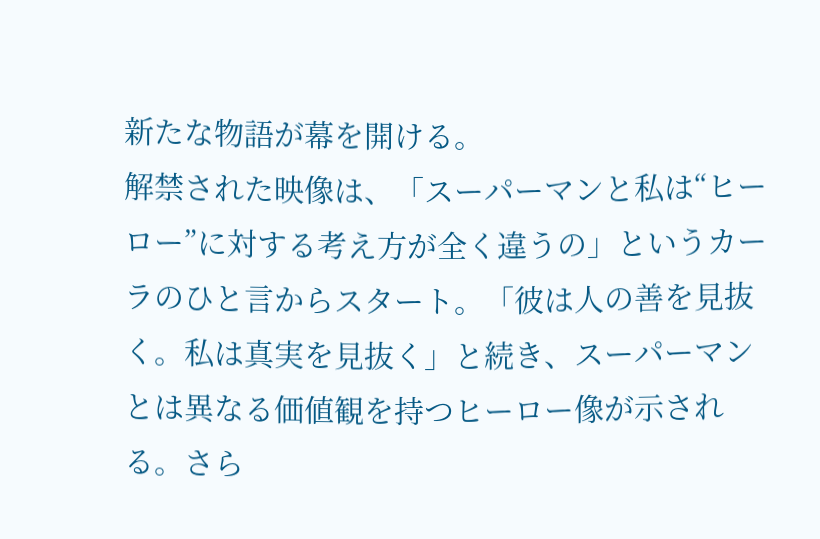新たな物語が幕を開ける。
解禁された映像は、「スーパーマンと私は“ヒーロー”に対する考え方が全く違うの」というカーラのひと言からスタート。「彼は人の善を見抜く。私は真実を見抜く」と続き、スーパーマンとは異なる価値観を持つヒーロー像が示される。さら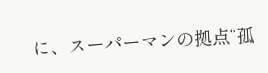に、スーパーマンの拠点“孤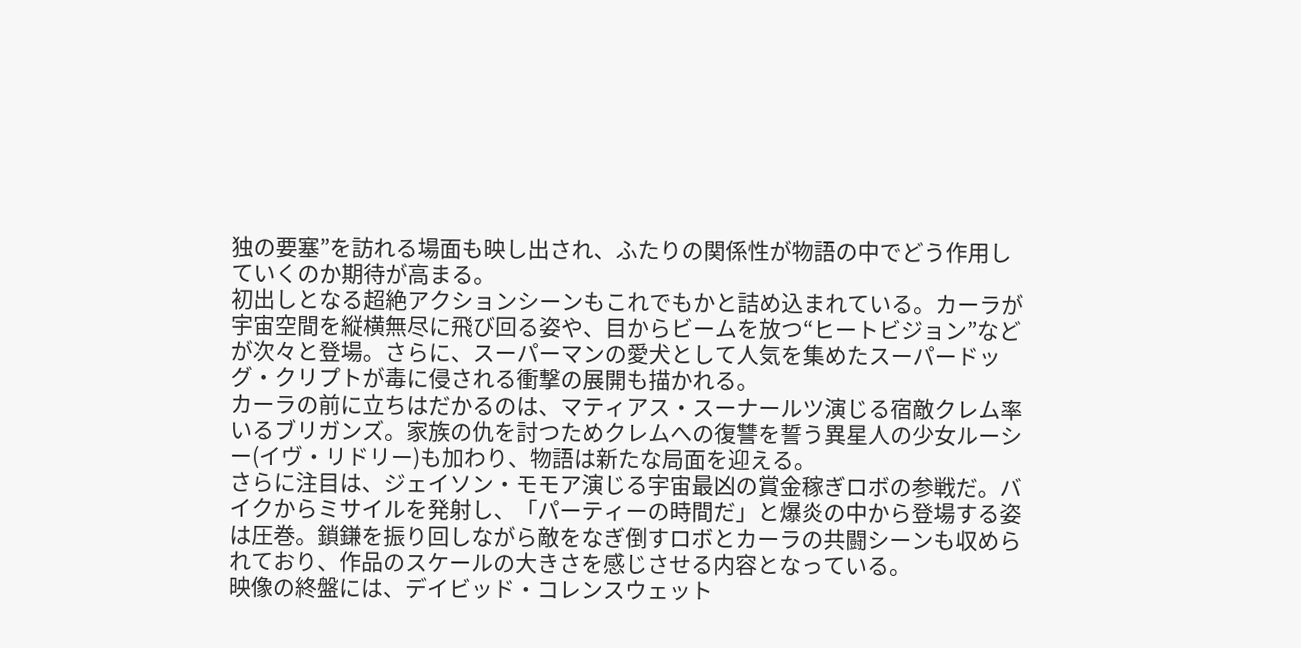独の要塞”を訪れる場面も映し出され、ふたりの関係性が物語の中でどう作用していくのか期待が高まる。
初出しとなる超絶アクションシーンもこれでもかと詰め込まれている。カーラが宇宙空間を縦横無尽に飛び回る姿や、目からビームを放つ“ヒートビジョン”などが次々と登場。さらに、スーパーマンの愛犬として人気を集めたスーパードッグ・クリプトが毒に侵される衝撃の展開も描かれる。
カーラの前に立ちはだかるのは、マティアス・スーナールツ演じる宿敵クレム率いるブリガンズ。家族の仇を討つためクレムへの復讐を誓う異星人の少女ルーシー(イヴ・リドリー)も加わり、物語は新たな局面を迎える。
さらに注目は、ジェイソン・モモア演じる宇宙最凶の賞金稼ぎロボの参戦だ。バイクからミサイルを発射し、「パーティーの時間だ」と爆炎の中から登場する姿は圧巻。鎖鎌を振り回しながら敵をなぎ倒すロボとカーラの共闘シーンも収められており、作品のスケールの大きさを感じさせる内容となっている。
映像の終盤には、デイビッド・コレンスウェット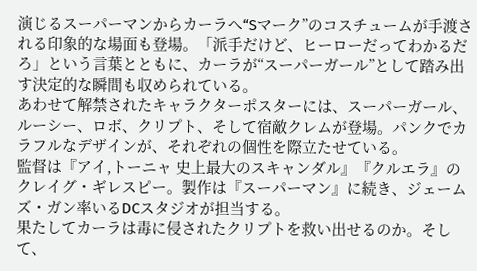演じるスーパーマンからカーラへ“Sマーク”のコスチュームが手渡される印象的な場面も登場。「派手だけど、ヒーローだってわかるだろ」という言葉とともに、カーラが“スーパーガール”として踏み出す決定的な瞬間も収められている。
あわせて解禁されたキャラクターポスターには、スーパーガール、ルーシー、ロボ、クリプト、そして宿敵クレムが登場。パンクでカラフルなデザインが、それぞれの個性を際立たせている。
監督は『アイ,トーニャ 史上最大のスキャンダル』『クルエラ』のクレイグ・ギレスピー。製作は『スーパーマン』に続き、ジェームズ・ガン率いるDCスタジオが担当する。
果たしてカーラは毒に侵されたクリプトを救い出せるのか。そして、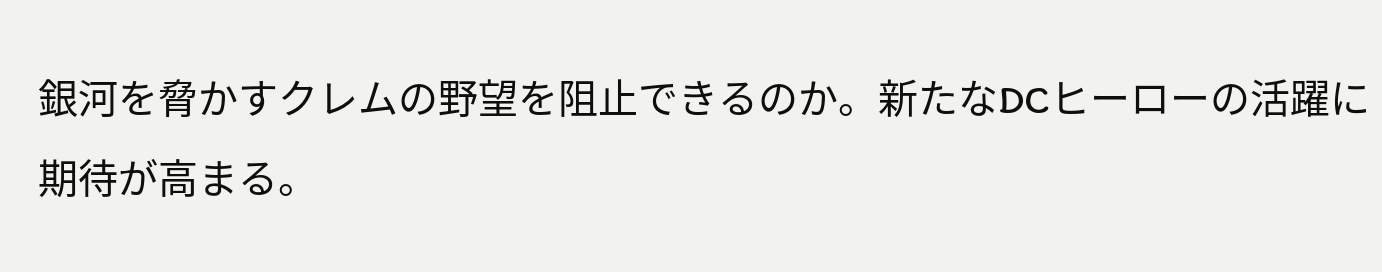銀河を脅かすクレムの野望を阻止できるのか。新たなDCヒーローの活躍に期待が高まる。